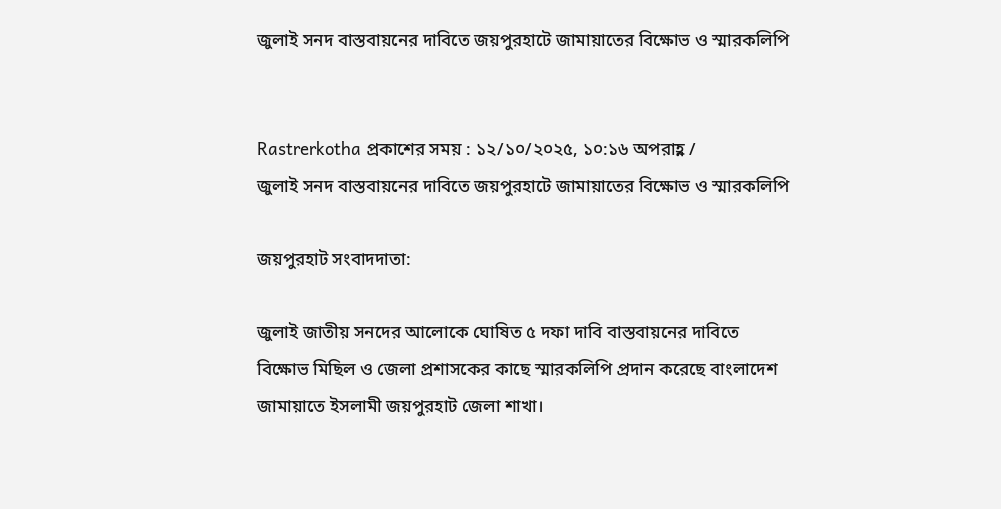জুলাই সনদ বাস্তবায়নের দাবিতে জয়পুরহাটে জামায়াতের বিক্ষোভ ও স্মারকলিপি


Rastrerkotha প্রকাশের সময় : ১২/১০/২০২৫, ১০:১৬ অপরাহ্ণ /
জুলাই সনদ বাস্তবায়নের দাবিতে জয়পুরহাটে জামায়াতের বিক্ষোভ ও স্মারকলিপি

জয়পুরহাট সংবাদদাতা:

জুলাই জাতীয় সনদের আলোকে ঘোষিত ৫ দফা দাবি বাস্তবায়নের দাবিতে বিক্ষোভ মিছিল ও জেলা প্রশাসকের কাছে স্মারকলিপি প্রদান করেছে বাংলাদেশ জামায়াতে ইসলামী জয়পুরহাট জেলা শাখা।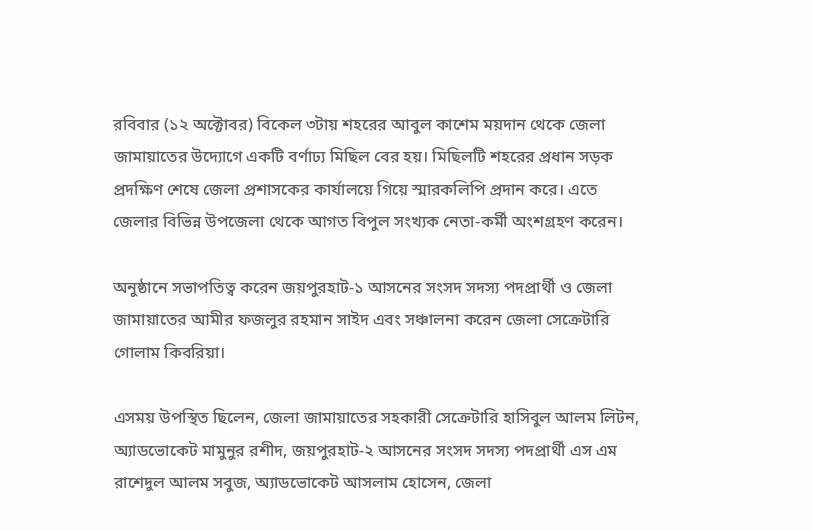রবিবার (১২ অক্টোবর) বিকেল ৩টায় শহরের আবুল কাশেম ময়দান থেকে জেলা জামায়াতের উদ্যোগে একটি বর্ণাঢ্য মিছিল বের হয়। মিছিলটি শহরের প্রধান সড়ক প্রদক্ষিণ শেষে জেলা প্রশাসকের কার্যালয়ে গিয়ে স্মারকলিপি প্রদান করে। এতে জেলার বিভিন্ন উপজেলা থেকে আগত বিপুল সংখ্যক নেতা-কর্মী অংশগ্রহণ করেন।

অনুষ্ঠানে সভাপতিত্ব করেন জয়পুরহাট-১ আসনের সংসদ সদস্য পদপ্রার্থী ও জেলা জামায়াতের আমীর ফজলুর রহমান সাইদ এবং সঞ্চালনা করেন জেলা সেক্রেটারি গোলাম কিবরিয়া।

এসময় উপস্থিত ছিলেন, জেলা জামায়াতের সহকারী সেক্রেটারি হাসিবুল আলম লিটন, অ্যাডভোকেট মামুনুর রশীদ, জয়পুরহাট-২ আসনের সংসদ সদস্য পদপ্রার্থী এস এম রাশেদুল আলম সবুজ, অ্যাডভোকেট আসলাম হোসেন, জেলা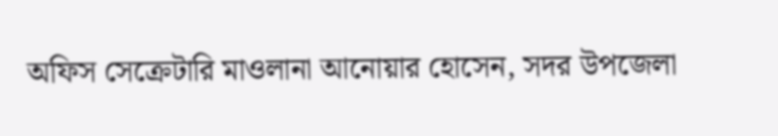অফিস সেক্রেটারি মাওলানা আনোয়ার হোসেন, সদর উপজেলা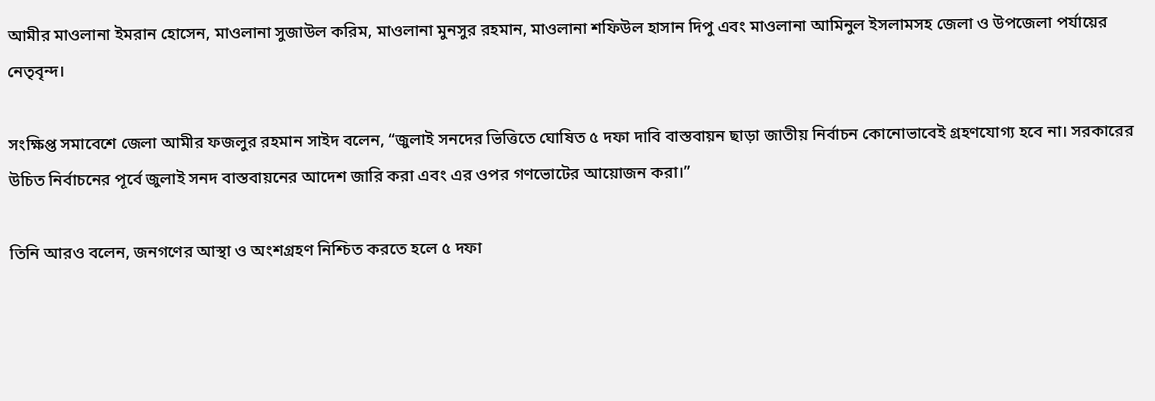আমীর মাওলানা ইমরান হোসেন, মাওলানা সুজাউল করিম, মাওলানা মুনসুর রহমান, মাওলানা শফিউল হাসান দিপু এবং মাওলানা আমিনুল ইসলামসহ জেলা ও উপজেলা পর্যায়ের নেতৃবৃন্দ।

সংক্ষিপ্ত সমাবেশে জেলা আমীর ফজলুর রহমান সাইদ বলেন, “জুলাই সনদের ভিত্তিতে ঘোষিত ৫ দফা দাবি বাস্তবায়ন ছাড়া জাতীয় নির্বাচন কোনোভাবেই গ্রহণযোগ্য হবে না। সরকারের উচিত নির্বাচনের পূর্বে জুলাই সনদ বাস্তবায়নের আদেশ জারি করা এবং এর ওপর গণভোটের আয়োজন করা।”

তিনি আরও বলেন, জনগণের আস্থা ও অংশগ্রহণ নিশ্চিত করতে হলে ৫ দফা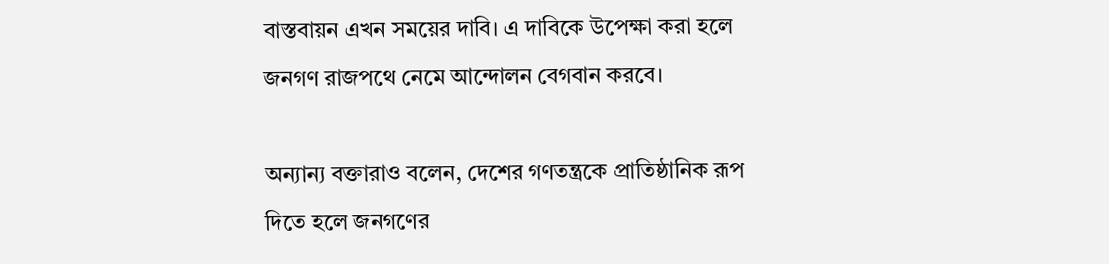বাস্তবায়ন এখন সময়ের দাবি। এ দাবিকে উপেক্ষা করা হলে জনগণ রাজপথে নেমে আন্দোলন বেগবান করবে।

অন্যান্য বক্তারাও বলেন, দেশের গণতন্ত্রকে প্রাতিষ্ঠানিক রূপ দিতে হলে জনগণের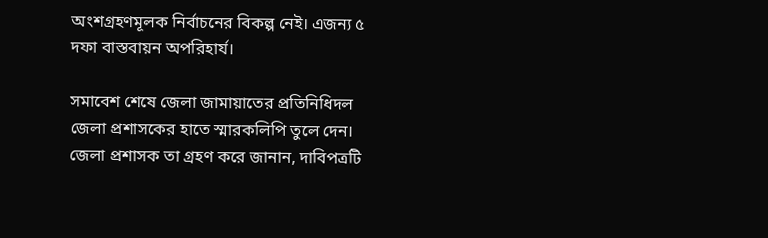অংশগ্রহণমূলক নির্বাচনের বিকল্প নেই। এজন্য ৫ দফা বাস্তবায়ন অপরিহার্য।

সমাবেশ শেষে জেলা জামায়াতের প্রতিনিধিদল জেলা প্রশাসকের হাতে স্মারকলিপি তুলে দেন। জেলা প্রশাসক তা গ্রহণ করে জানান, দাবিপত্রটি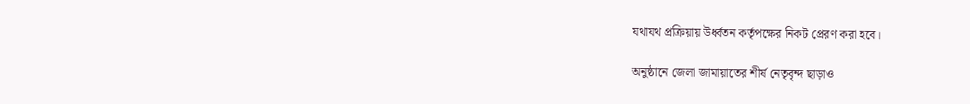যথাযথ প্রক্রিয়ায় উর্ধ্বতন কর্তৃপক্ষের নিকট প্রেরণ করা হবে।

অনুষ্ঠানে জেলা জামায়াতের শীর্ষ নেতৃবৃন্দ ছাড়াও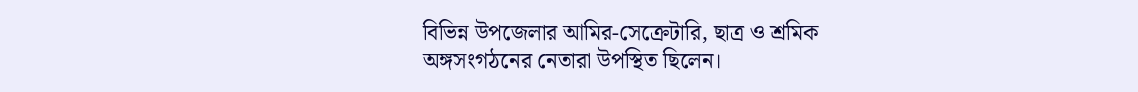বিভিন্ন উপজেলার আমির-সেক্রেটারি, ছাত্র ও শ্রমিক অঙ্গসংগঠনের নেতারা উপস্থিত ছিলেন।